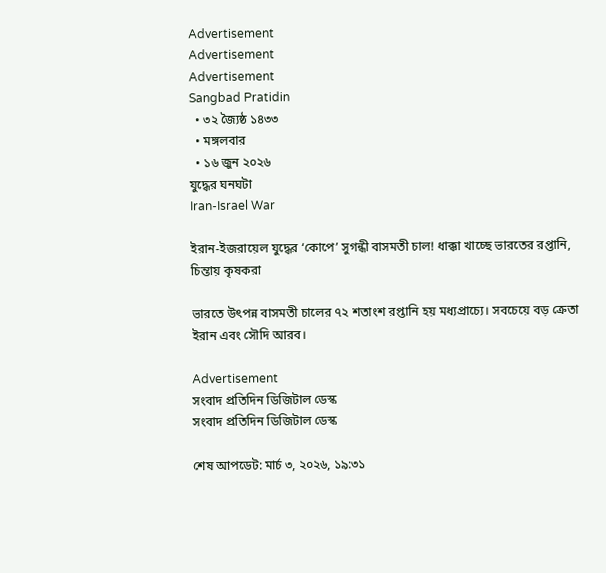Advertisement
Advertisement
Advertisement
Sangbad Pratidin
  • ৩২ জ্যৈষ্ঠ ১৪৩৩
  • মঙ্গলবার
  • ১৬ জুন ২০২৬
যুদ্ধের ঘনঘটা
Iran-Israel War

ইরান-ইজরায়েল যুদ্ধের ‘কোপে’ সুগন্ধী বাসমতী চাল! ধাক্কা খাচ্ছে ভারতের রপ্তানি, চিন্তায় কৃষকরা

ভারতে উৎপন্ন বাসমতী চালের ৭২ শতাংশ রপ্তানি হয় মধ্যপ্রাচ্যে। সবচেয়ে বড় ক্রেতা ইরান এবং সৌদি আরব।

Advertisement
সংবাদ প্রতিদিন ডিজিটাল ডেস্ক
সংবাদ প্রতিদিন ডিজিটাল ডেস্ক

শেষ আপডেট: মার্চ ৩, ২০২৬, ১৯:৩১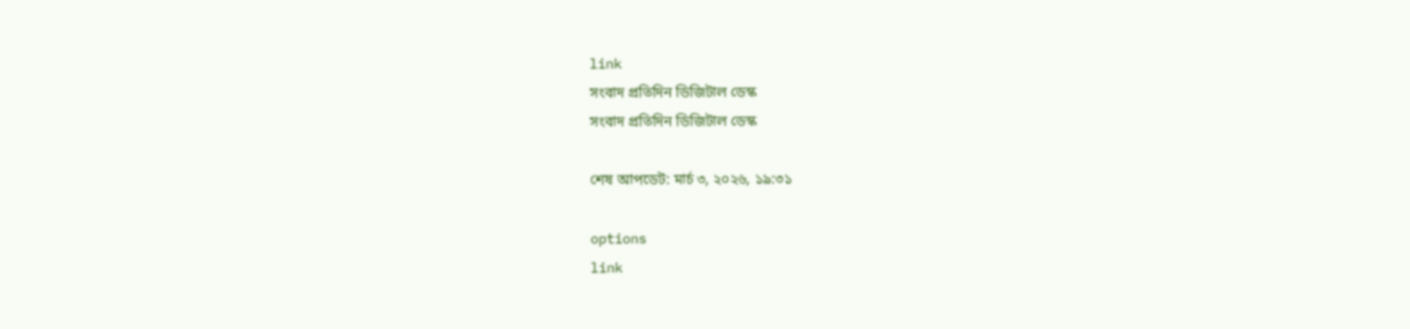link
সংবাদ প্রতিদিন ডিজিটাল ডেস্ক
সংবাদ প্রতিদিন ডিজিটাল ডেস্ক

শেষ আপডেট: মার্চ ৩, ২০২৬, ১৯:৩১

options
link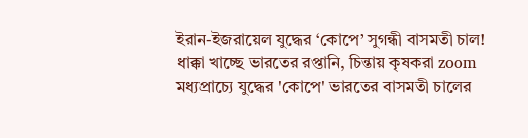ইরান-ইজরায়েল যুদ্ধের ‘কোপে’ সুগন্ধী বাসমতী চাল! ধাক্কা খাচ্ছে ভারতের রপ্তানি, চিন্তায় কৃষকরা zoom
মধ্যপ্রাচ্যে যুদ্ধের 'কোপে' ভারতের বাসমতী চালের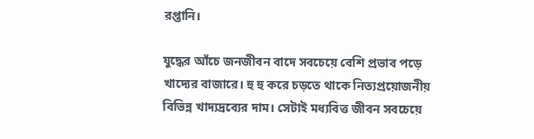রপ্তানি।

যুদ্ধের আঁচে জনজীবন বাদে সবচেয়ে বেশি প্রভাব পড়ে খাদ্যের বাজারে। হু হু করে চড়তে থাকে নিত্যপ্রয়োজনীয় বিভিন্ন খাদ্যদ্রব্যের দাম। সেটাই মধ্যবিত্ত জীবন সবচেয়ে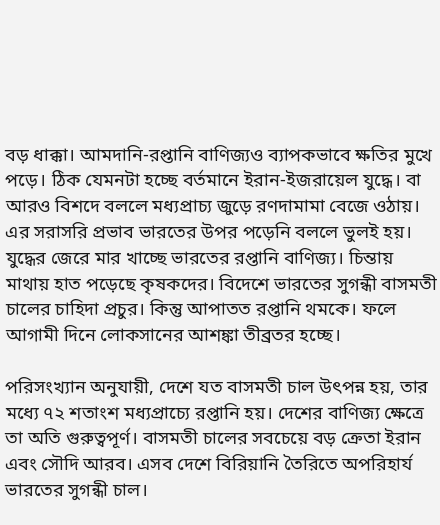বড় ধাক্কা। আমদানি-রপ্তানি বাণিজ্যও ব্যাপকভাবে ক্ষতির মুখে পড়ে। ঠিক যেমনটা হচ্ছে বর্তমানে ইরান-ইজরায়েল যুদ্ধে। বা আরও বিশদে বললে মধ্যপ্রাচ্য জুড়ে রণদামামা বেজে ওঠায়। এর সরাসরি প্রভাব ভারতের উপর পড়েনি বললে ভুলই হয়। যুদ্ধের জেরে মার খাচ্ছে ভারতের রপ্তানি বাণিজ্য। চিন্তায় মাথায় হাত পড়েছে কৃষকদের। বিদেশে ভারতের সুগন্ধী বাসমতী চালের চাহিদা প্রচুর। কিন্তু আপাতত রপ্তানি থমকে। ফলে আগামী দিনে লোকসানের আশঙ্কা তীব্রতর হচ্ছে।

পরিসংখ্যান অনুযায়ী, দেশে যত বাসমতী চাল উৎপন্ন হয়, তার মধ্যে ৭২ শতাংশ মধ্যপ্রাচ্যে রপ্তানি হয়। দেশের বাণিজ্য ক্ষেত্রে তা অতি গুরুত্বপূর্ণ। বাসমতী চালের সবচেয়ে বড় ক্রেতা ইরান এবং সৌদি আরব। এসব দেশে বিরিয়ানি তৈরিতে অপরিহার্য ভারতের সুগন্ধী চাল।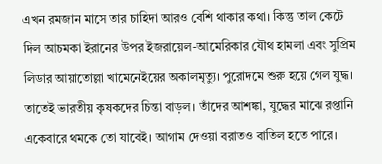এখন রমজান মাসে তার চাহিদা আরও বেশি থাকার কথা। কিন্তু তাল কেটে দিল আচমকা ইরানের উপর ইজরায়েল-আমেরিকার যৌথ হামলা এবং সুপ্রিম লিডার আয়াতোল্লা খামেনেইয়ের অকালমৃত্যু। পুরোদমে শুরু হয়ে গেল যুদ্ধ। তাতেই ভারতীয় কৃষকদের চিন্তা বাড়ল। তাঁদের আশঙ্কা, যুদ্ধের মাঝে রপ্তানি একেবারে থমকে তো যাবেই। আগাম দেওয়া বরাতও বাতিল হতে পারে।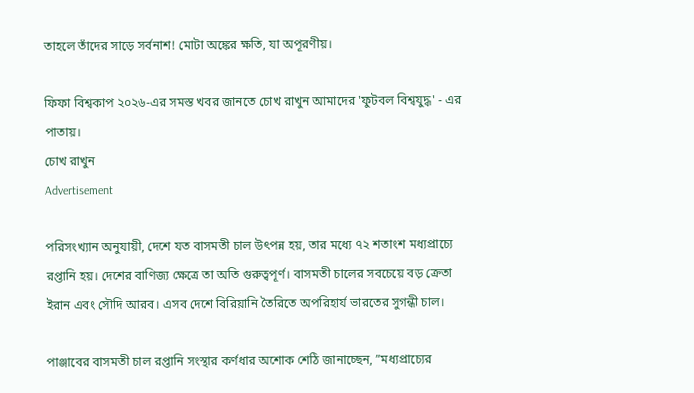তাহলে তাঁদের সাড়ে সর্বনাশ! মোটা অঙ্কের ক্ষতি, যা অপূরণীয়।

ফিফা বিশ্বকাপ ২০২৬-এর সমস্ত খবর জানতে চোখ রাখুন আমাদের 'ফুটবল বিশ্বযুদ্ধ' - এর পাতায়।
চোখ রাখুন
Advertisement

পরিসংখ্যান অনুযায়ী, দেশে যত বাসমতী চাল উৎপন্ন হয়, তার মধ্যে ৭২ শতাংশ মধ্যপ্রাচ্যে রপ্তানি হয়। দেশের বাণিজ্য ক্ষেত্রে তা অতি গুরুত্বপূর্ণ। বাসমতী চালের সবচেয়ে বড় ক্রেতা ইরান এবং সৌদি আরব। এসব দেশে বিরিয়ানি তৈরিতে অপরিহার্য ভারতের সুগন্ধী চাল।

পাঞ্জাবের বাসমতী চাল রপ্তানি সংস্থার কর্ণধার অশোক শেঠি জানাচ্ছেন, ”মধ্যপ্রাচ্যের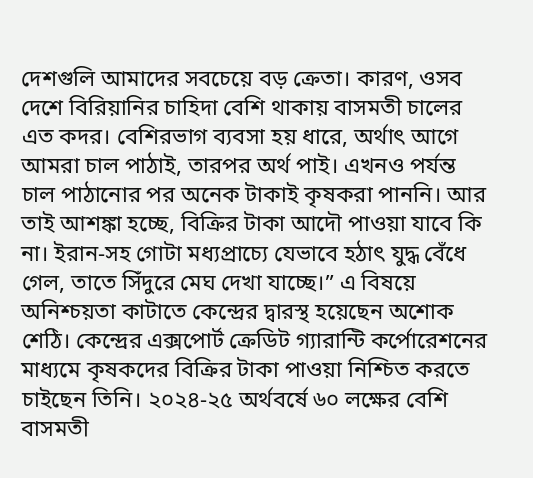দেশগুলি আমাদের সবচেয়ে বড় ক্রেতা। কারণ, ওসব দেশে বিরিয়ানির চাহিদা বেশি থাকায় বাসমতী চালের এত কদর। বেশিরভাগ ব্যবসা হয় ধারে, অর্থাৎ আগে আমরা চাল পাঠাই, তারপর অর্থ পাই। এখনও পর্যন্ত চাল পাঠানোর পর অনেক টাকাই কৃষকরা পাননি। আর তাই আশঙ্কা হচ্ছে, বিক্রির টাকা আদৌ পাওয়া যাবে কি না। ইরান-সহ গোটা মধ্যপ্রাচ্যে যেভাবে হঠাৎ যুদ্ধ বেঁধে গেল, তাতে সিঁদুরে মেঘ দেখা যাচ্ছে।” এ বিষয়ে অনিশ্চয়তা কাটাতে কেন্দ্রের দ্বারস্থ হয়েছেন অশোক শেঠি। কেন্দ্রের এক্সপোর্ট ক্রেডিট গ্যারান্টি কর্পোরেশনের মাধ্যমে কৃষকদের বিক্রির টাকা পাওয়া নিশ্চিত করতে চাইছেন তিনি। ২০২৪-২৫ অর্থবর্ষে ৬০ লক্ষের বেশি বাসমতী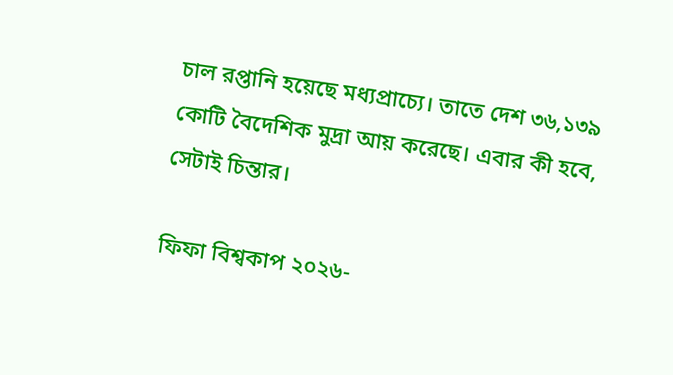চাল রপ্তানি হয়েছে মধ্যপ্রাচ্যে। তাতে দেশ ৩৬,১৩৯ কোটি বৈদেশিক মুদ্রা আয় করেছে। এবার কী হবে, সেটাই চিন্তার।

ফিফা বিশ্বকাপ ২০২৬-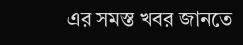এর সমস্ত খবর জানতে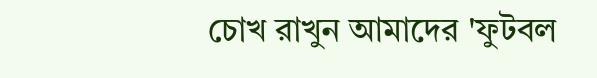চোখ রাখুন আমাদের 'ফুটবল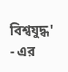বিশ্বযুদ্ধ' - এর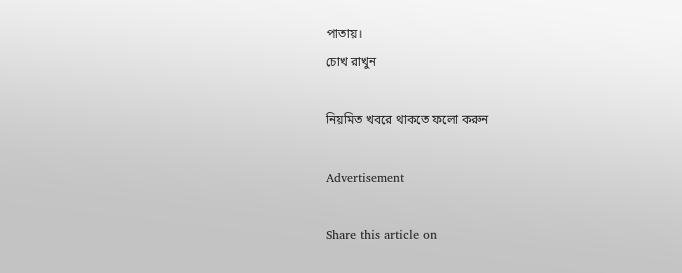পাতায়।
চোখ রাখুন

নিয়মিত খবরে থাকতে ফলো করুন

Advertisement

Share this article on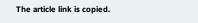The article link is copied.